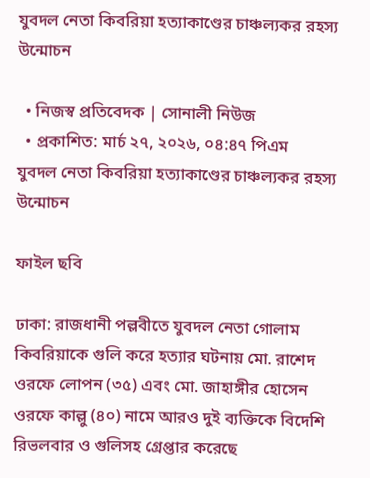যুবদল নেতা কিবরিয়া হত্যাকাণ্ডের চাঞ্চল্যকর রহস্য উন্মোচন

  • নিজস্ব প্রতিবেদক | সোনালী নিউজ
  • প্রকাশিত: মার্চ ২৭, ২০২৬, ০৪:৪৭ পিএম
যুবদল নেতা কিবরিয়া হত্যাকাণ্ডের চাঞ্চল্যকর রহস্য উন্মোচন

ফাইল ছবি

ঢাকা: রাজধানী পল্লবীতে যুবদল নেতা গোলাম কিবরিয়াকে গুলি করে হত্যার ঘটনায় মো. রাশেদ ওরফে লোপন (৩৫) এবং মো. জাহাঙ্গীর হোসেন ওরফে কাল্লু (৪০) নামে আরও দুই ব্যক্তিকে বিদেশি রিভলবার ও গুলিসহ গ্রেপ্তার করেছে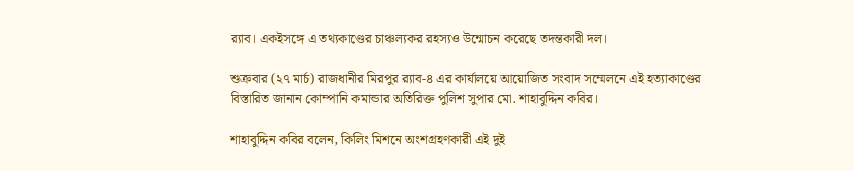র‍্যাব। একইসঙ্গে এ তথ্যকাণ্ডের চাঞ্চল্যকর রহস্যও উন্মোচন করেছে তদন্তকারী দল।

শুক্রবার (২৭ মার্চ) রাজধানীর মিরপুর র‍্যাব-৪ এর কার্যালয়ে আয়োজিত সংবাদ সম্মেলনে এই হত্যাকাণ্ডের বিস্তারিত জানান কোম্পানি কমান্ডার অতিরিক্ত পুলিশ সুপার মো. শাহাবুদ্দিন কবির।

শাহাবুদ্দিন কবির বলেন, কিলিং মিশনে অংশগ্রহণকারী এই দুই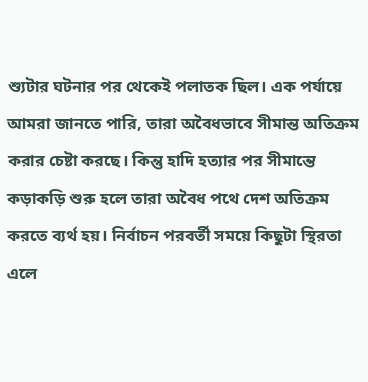শ্যুটার ঘটনার পর থেকেই পলাতক ছিল। এক পর্যায়ে আমরা জানতে পারি, তারা অবৈধভাবে সীমান্ত অতিক্রম করার চেষ্টা করছে। কিন্তু হাদি হত্যার পর সীমান্তে কড়াকড়ি শুরু হলে তারা অবৈধ পথে দেশ অতিক্রম করতে ব্যর্থ হয়। নির্বাচন পরবর্তী সময়ে কিছুটা স্থিরতা এলে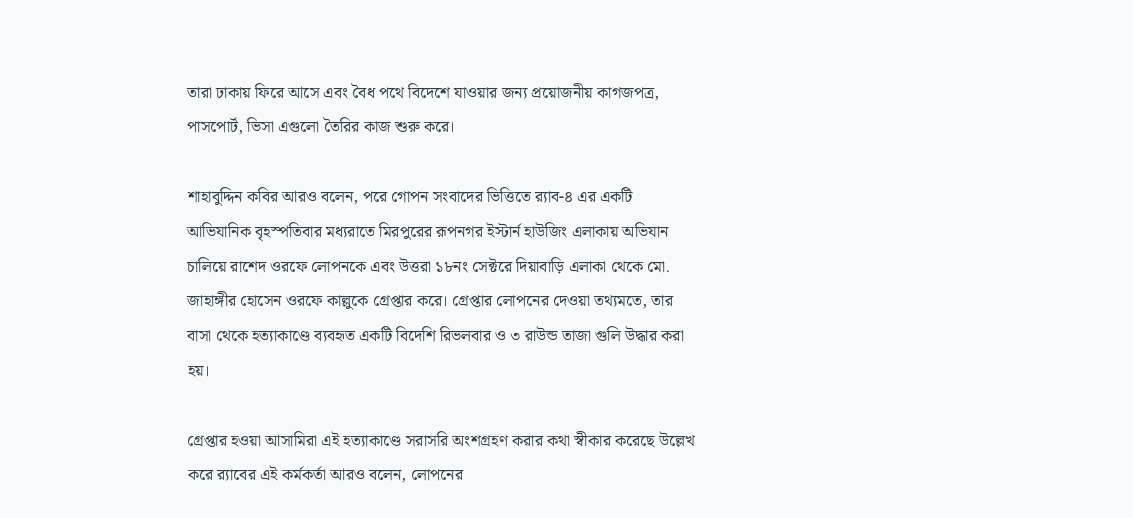তারা ঢাকায় ফিরে আসে এবং বৈধ পথে বিদেশে যাওয়ার জন্য প্রয়োজনীয় কাগজপত্র, পাসপোর্ট, ভিসা এগুলো তৈরির কাজ শুরু করে।

শাহাবুদ্দিন কবির আরও বলেন, পরে গোপন সংবাদের ভিত্তিতে র‌্যাব-৪ এর একটি আভিযানিক বৃহস্পতিবার মধ্যরাতে মিরপুরের রূপনগর ইস্টার্ন হাউজিং এলাকায় অভিযান চালিয়ে রাশেদ ওরফে লোপনকে এবং উত্তরা ১৮নং সেক্টরে দিয়াবাড়ি এলাকা থেকে মো. জাহাঙ্গীর হোসেন ওরফে কাল্লুকে গ্রেপ্তার করে। গ্রেপ্তার লোপনের দেওয়া তথ্যমতে, তার বাসা থেকে হত্যাকাণ্ডে ব্যবহৃত একটি বিদেশি রিভলবার ও ৩ রাউন্ড তাজা গুলি উদ্ধার করা হয়।

গ্রেপ্তার হওয়া আসামিরা এই হত্যাকাণ্ডে সরাসরি অংশগ্রহণ করার কথা স্বীকার করেছে উল্লেখ করে র‌্যাবের এই কর্মকর্তা আরও বলেন, লোপনের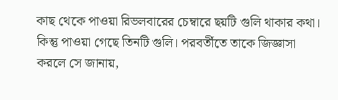কাছ থেকে পাওয়া রিভলবারের চেম্বারে ছয়টি গুলি থাকার কথা। কিন্তু পাওয়া গেছে তিনটি গুলি। পরবর্তীতে তাকে জিজ্ঞাসা করলে সে জানায়,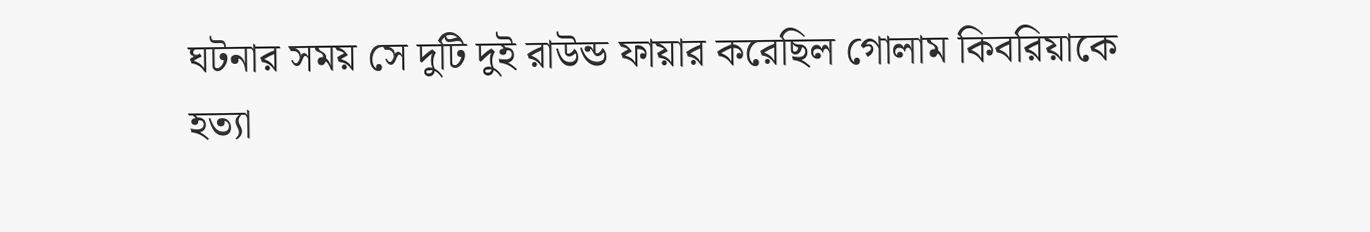ঘটনার সময় সে দুটি দুই রাউন্ড ফায়ার করেছিল গোলাম কিবরিয়াকে হত্যা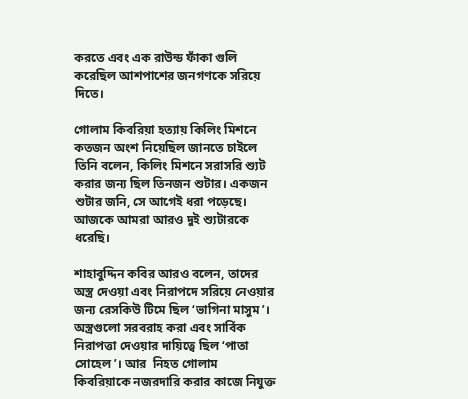করতে এবং এক রাউন্ড ফাঁকা গুলি করেছিল আশপাশের জনগণকে সরিয়ে দিতে।

গোলাম কিবরিয়া হত্যায় কিলিং মিশনে কতজন অংশ নিয়েছিল জানতে চাইলে তিনি বলেন, কিলিং মিশনে সরাসরি শ্যুট করার জন্য ছিল তিনজন শুটার। একজন শুটার জনি, সে আগেই ধরা পড়েছে। আজকে আমরা আরও দুই শ্যুটারকে ধরেছি।

শাহাবুদ্দিন কবির আরও বলেন, তাদের অস্ত্র দেওয়া এবং নিরাপদে সরিয়ে নেওয়ার জন্য রেসকিউ টিমে ছিল ‘ভাগিনা মাসুম’। অস্ত্রগুলো সরবরাহ করা এবং সার্বিক নিরাপত্তা দেওয়ার দায়িত্বে ছিল ‘পাতা সোহেল’। আর  নিহত গোলাম কিবরিয়াকে নজরদারি করার কাজে নিযুক্ত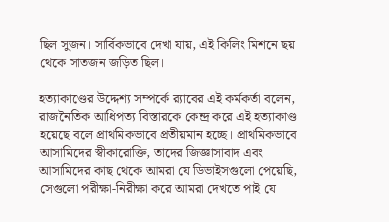ছিল সুজন। সার্বিকভাবে দেখা যায়, এই কিলিং মিশনে ছয় থেকে সাতজন জড়িত ছিল।

হত্যাকাণ্ডের উদ্দেশ্য সম্পর্কে র‍্যাবের এই কর্মকর্তা বলেন, রাজনৈতিক আধিপত্য বিস্তারকে কেন্দ্র করে এই হত্যাকাণ্ড হয়েছে বলে প্রাথমিকভাবে প্রতীয়মান হচ্ছে। প্রাথমিকভাবে আসামিদের স্বীকারোক্তি, তাদের জিজ্ঞাসাবাদ এবং আসামিদের কাছ থেকে আমরা যে ডিভাইসগুলো পেয়েছি, সেগুলো পরীক্ষা-নিরীক্ষা করে আমরা দেখতে পাই যে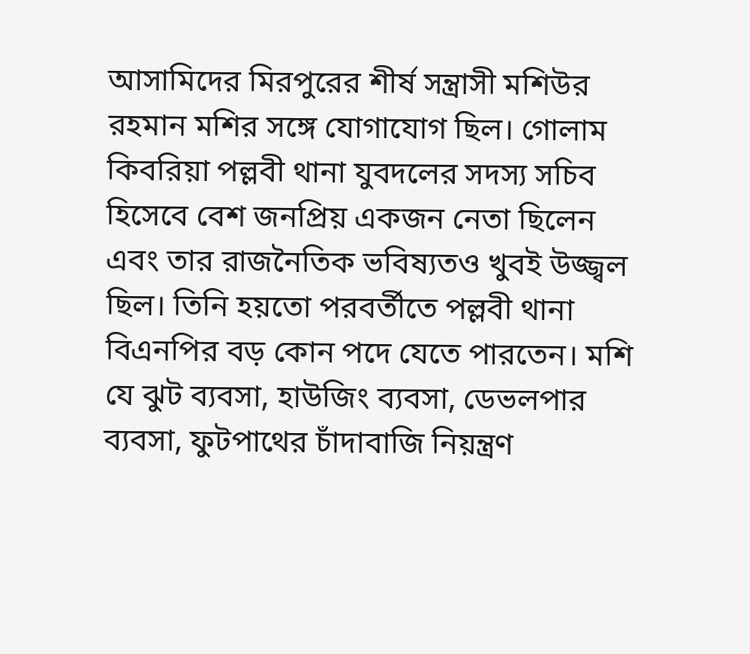আসামিদের মিরপুরের শীর্ষ সন্ত্রাসী মশিউর রহমান মশির সঙ্গে যোগাযোগ ছিল। গোলাম কিবরিয়া পল্লবী থানা যুবদলের সদস্য সচিব হিসেবে বেশ জনপ্রিয় একজন নেতা ছিলেন এবং তার রাজনৈতিক ভবিষ্যতও খুবই উজ্জ্বল ছিল। তিনি হয়তো পরবর্তীতে পল্লবী থানা বিএনপির বড় কোন পদে যেতে পারতেন। মশি যে ঝুট ব্যবসা, হাউজিং ব্যবসা, ডেভলপার ব্যবসা, ফুটপাথের চাঁদাবাজি নিয়ন্ত্রণ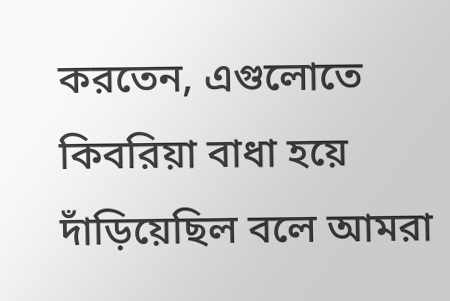করতেন, এগুলোতে কিবরিয়া বাধা হয়ে দাঁড়িয়েছিল বলে আমরা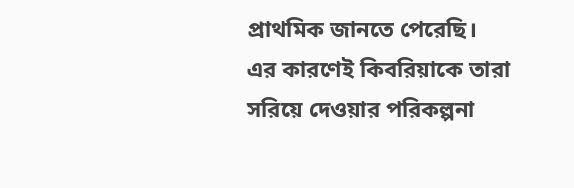প্রাথমিক জানতে পেরেছি। এর কারণেই কিবরিয়াকে তারা সরিয়ে দেওয়ার পরিকল্পনা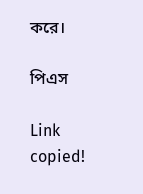করে।

পিএস

Link copied!